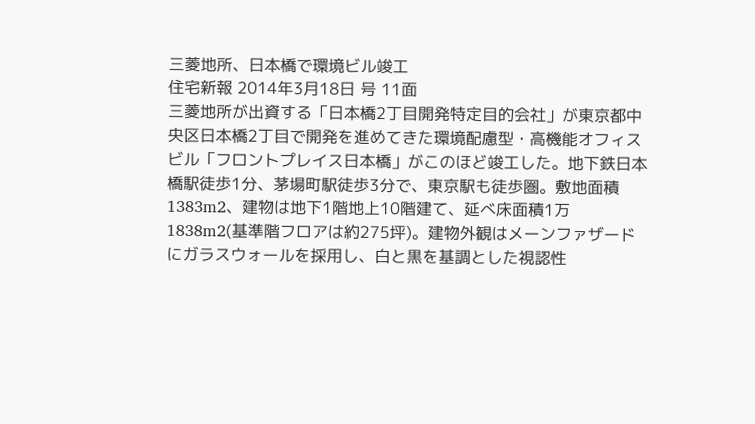三菱地所、日本橋で環境ビル竣工
住宅新報 2014年3月18日 号 11面
三菱地所が出資する「日本橋2丁目開発特定目的会社」が東京都中央区日本橋2丁目で開発を進めてきた環境配慮型・高機能オフィスビル「フロントプレイス日本橋」がこのほど竣工した。地下鉄日本橋駅徒歩1分、茅場町駅徒歩3分で、東京駅も徒歩圏。敷地面積1383m2、建物は地下1階地上10階建て、延べ床面積1万1838m2(基準階フロアは約275坪)。建物外観はメーンファザードにガラスウォールを採用し、白と黒を基調とした視認性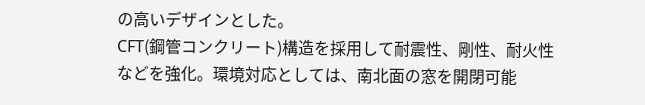の高いデザインとした。
CFT(鋼管コンクリート)構造を採用して耐震性、剛性、耐火性などを強化。環境対応としては、南北面の窓を開閉可能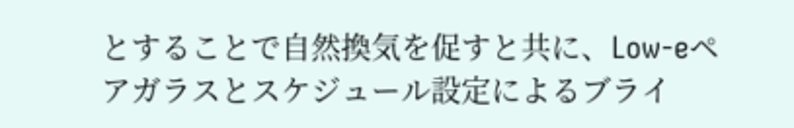とすることで自然換気を促すと共に、Low-eペアガラスとスケジュール設定によるブライ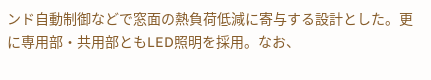ンド自動制御などで窓面の熱負荷低減に寄与する設計とした。更に専用部・共用部ともLED照明を採用。なお、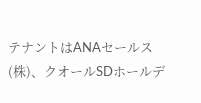テナントはANAセールス(株)、クオールSDホールデ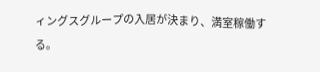ィングスグループの入居が決まり、満室稼働する。